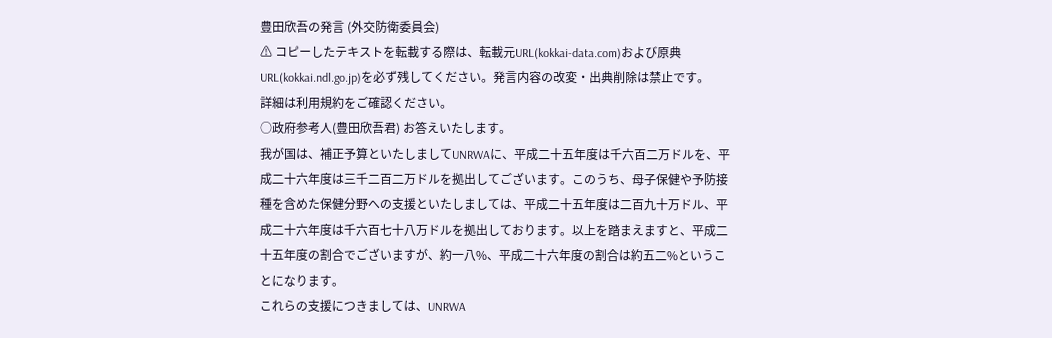豊田欣吾の発言 (外交防衛委員会)
⚠ コピーしたテキストを転載する際は、転載元URL(kokkai-data.com)および原典URL(kokkai.ndl.go.jp)を必ず残してください。発言内容の改変・出典削除は禁止です。
詳細は利用規約をご確認ください。
○政府参考人(豊田欣吾君) お答えいたします。
我が国は、補正予算といたしましてUNRWAに、平成二十五年度は千六百二万ドルを、平成二十六年度は三千二百二万ドルを拠出してございます。このうち、母子保健や予防接種を含めた保健分野への支援といたしましては、平成二十五年度は二百九十万ドル、平成二十六年度は千六百七十八万ドルを拠出しております。以上を踏まえますと、平成二十五年度の割合でございますが、約一八%、平成二十六年度の割合は約五二%ということになります。
これらの支援につきましては、UNRWA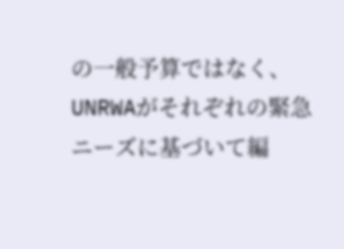の一般予算ではなく、UNRWAがそれぞれの緊急ニーズに基づいて編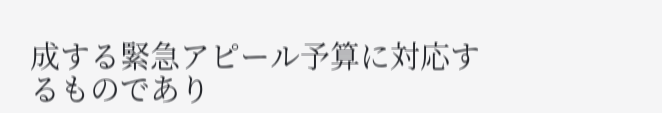成する緊急アピール予算に対応するものであり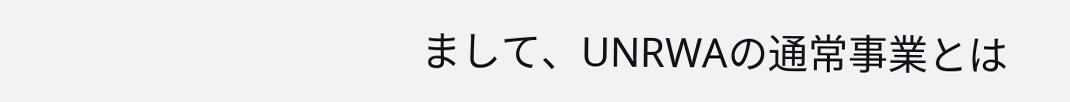まして、UNRWAの通常事業とは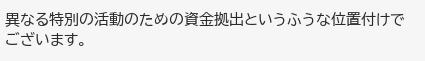異なる特別の活動のための資金拠出というふうな位置付けでございます。